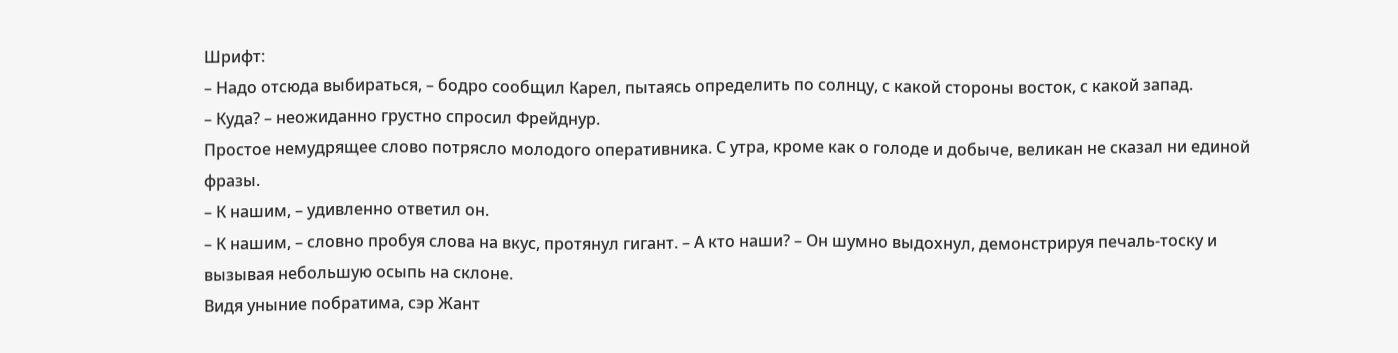Шрифт:
– Надо отсюда выбираться, – бодро сообщил Карел, пытаясь определить по солнцу, с какой стороны восток, с какой запад.
– Куда? – неожиданно грустно спросил Фрейднур.
Простое немудрящее слово потрясло молодого оперативника. С утра, кроме как о голоде и добыче, великан не сказал ни единой фразы.
– К нашим, – удивленно ответил он.
– К нашим, – словно пробуя слова на вкус, протянул гигант. – А кто наши? – Он шумно выдохнул, демонстрируя печаль-тоску и вызывая небольшую осыпь на склоне.
Видя уныние побратима, сэр Жант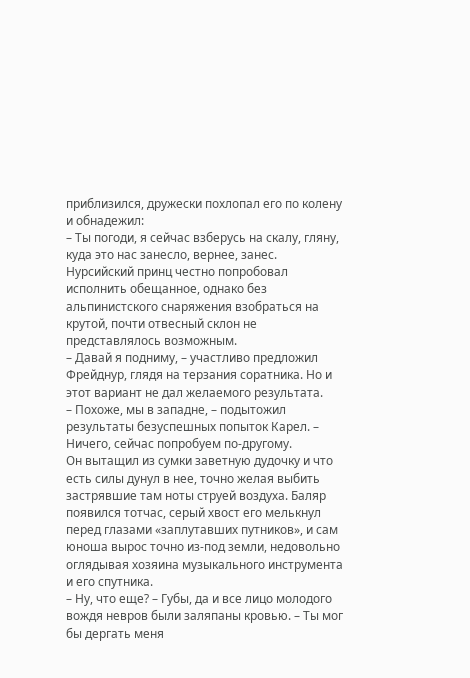приблизился, дружески похлопал его по колену и обнадежил:
– Ты погоди, я сейчас взберусь на скалу, гляну, куда это нас занесло, вернее, занес.
Нурсийский принц честно попробовал исполнить обещанное, однако без альпинистского снаряжения взобраться на крутой, почти отвесный склон не представлялось возможным.
– Давай я подниму, – участливо предложил Фрейднур, глядя на терзания соратника. Но и этот вариант не дал желаемого результата.
– Похоже, мы в западне, – подытожил результаты безуспешных попыток Карел. – Ничего, сейчас попробуем по-другому.
Он вытащил из сумки заветную дудочку и что есть силы дунул в нее, точно желая выбить застрявшие там ноты струей воздуха. Баляр появился тотчас, серый хвост его мелькнул перед глазами «заплутавших путников», и сам юноша вырос точно из-под земли, недовольно оглядывая хозяина музыкального инструмента и его спутника.
– Ну, что еще? – Губы, да и все лицо молодого вождя невров были заляпаны кровью. – Ты мог бы дергать меня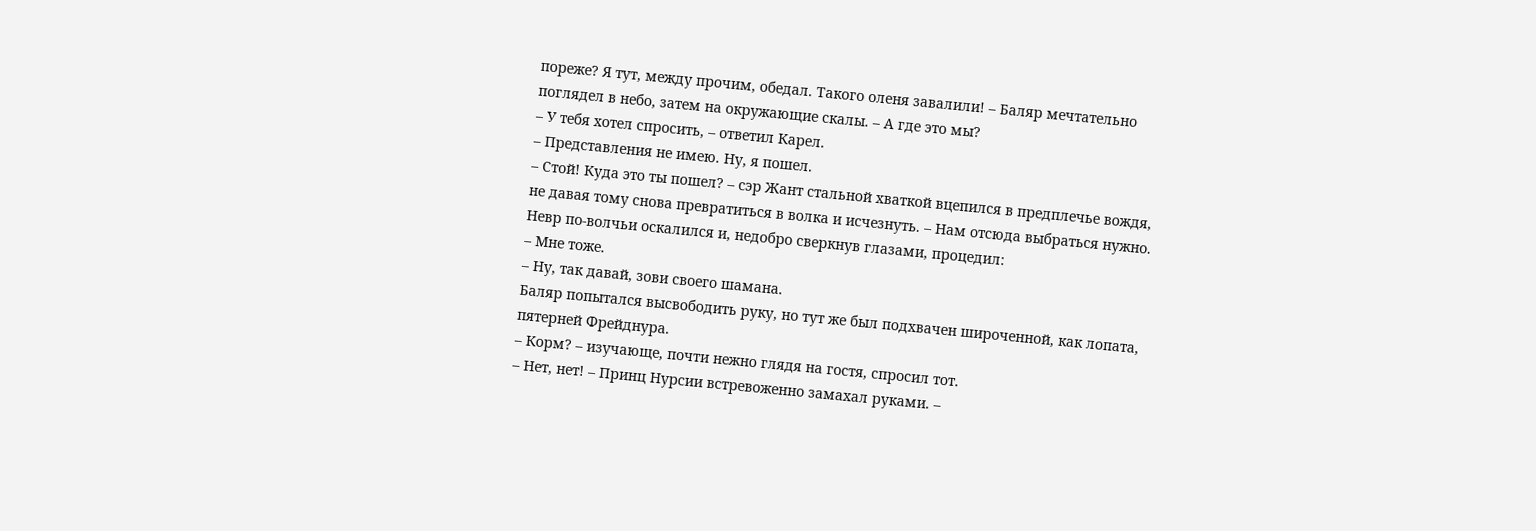пореже? Я тут, между прочим, обедал. Такого оленя завалили! – Баляр мечтательно поглядел в небо, затем на окружающие скалы. – А где это мы?
– У тебя хотел спросить, – ответил Карел.
– Представления не имею. Ну, я пошел.
– Стой! Куда это ты пошел? – сэр Жант стальной хваткой вцепился в предплечье вождя, не давая тому снова превратиться в волка и исчезнуть. – Нам отсюда выбраться нужно.
Невр по-волчьи оскалился и, недобро сверкнув глазами, процедил:
– Мне тоже.
– Ну, так давай, зови своего шамана.
Баляр попытался высвободить руку, но тут же был подхвачен широченной, как лопата, пятерней Фрейднура.
– Корм? – изучающе, почти нежно глядя на гостя, спросил тот.
– Нет, нет! – Принц Нурсии встревоженно замахал руками. –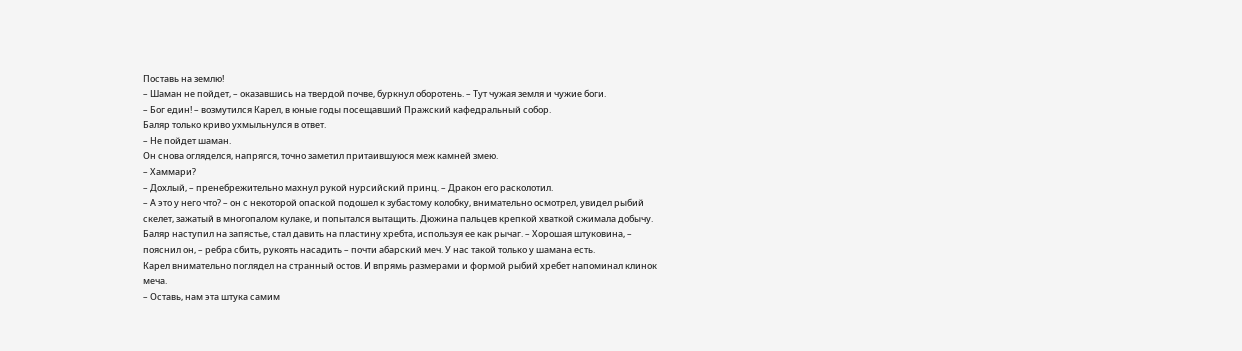Поставь на землю!
– Шаман не пойдет, – оказавшись на твердой почве, буркнул оборотень. – Тут чужая земля и чужие боги.
– Бог един! – возмутился Карел, в юные годы посещавший Пражский кафедральный собор.
Баляр только криво ухмыльнулся в ответ.
– Не пойдет шаман.
Он снова огляделся, напрягся, точно заметил притаившуюся меж камней змею.
– Хаммари?
– Дохлый, – пренебрежительно махнул рукой нурсийский принц. – Дракон его расколотил.
– А это у него что? – он с некоторой опаской подошел к зубастому колобку, внимательно осмотрел, увидел рыбий скелет, зажатый в многопалом кулаке, и попытался вытащить. Дюжина пальцев крепкой хваткой сжимала добычу. Баляр наступил на запястье, стал давить на пластину хребта, используя ее как рычаг. – Хорошая штуковина, – пояснил он, – ребра сбить, рукоять насадить – почти абарский меч. У нас такой только у шамана есть.
Карел внимательно поглядел на странный остов. И впрямь размерами и формой рыбий хребет напоминал клинок меча.
– Оставь, нам эта штука самим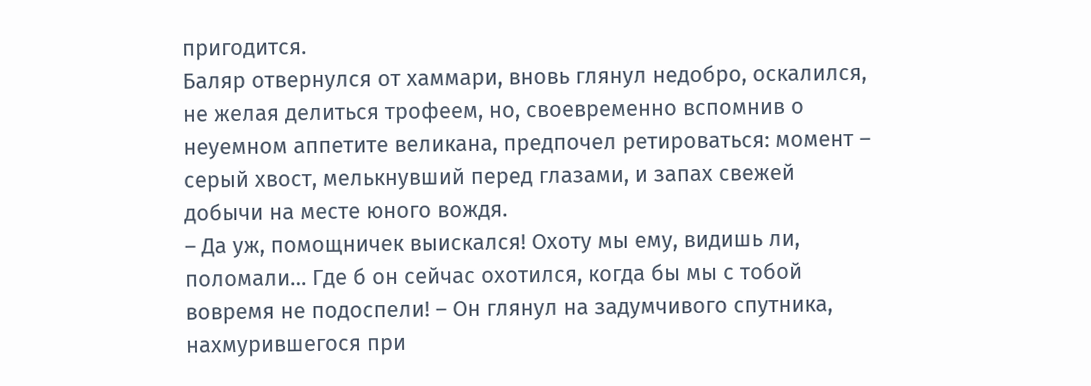пригодится.
Баляр отвернулся от хаммари, вновь глянул недобро, оскалился, не желая делиться трофеем, но, своевременно вспомнив о неуемном аппетите великана, предпочел ретироваться: момент – серый хвост, мелькнувший перед глазами, и запах свежей добычи на месте юного вождя.
– Да уж, помощничек выискался! Охоту мы ему, видишь ли, поломали… Где б он сейчас охотился, когда бы мы с тобой вовремя не подоспели! – Он глянул на задумчивого спутника, нахмурившегося при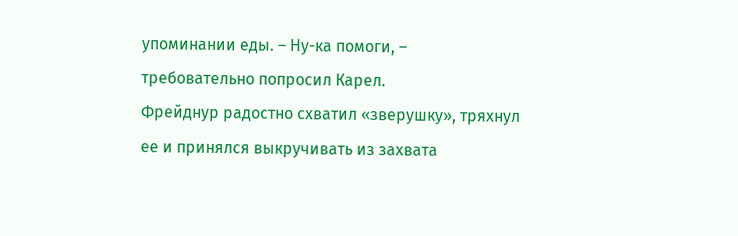упоминании еды. – Ну-ка помоги, – требовательно попросил Карел.
Фрейднур радостно схватил «зверушку», тряхнул ее и принялся выкручивать из захвата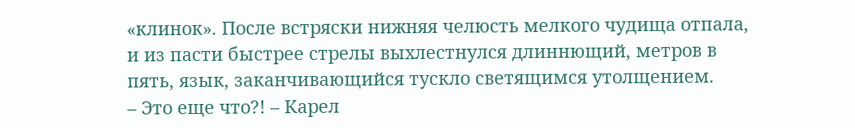«клинок». После встряски нижняя челюсть мелкого чудища отпала, и из пасти быстрее стрелы выхлестнулся длиннющий, метров в пять, язык, заканчивающийся тускло светящимся утолщением.
– Это еще что?! – Карел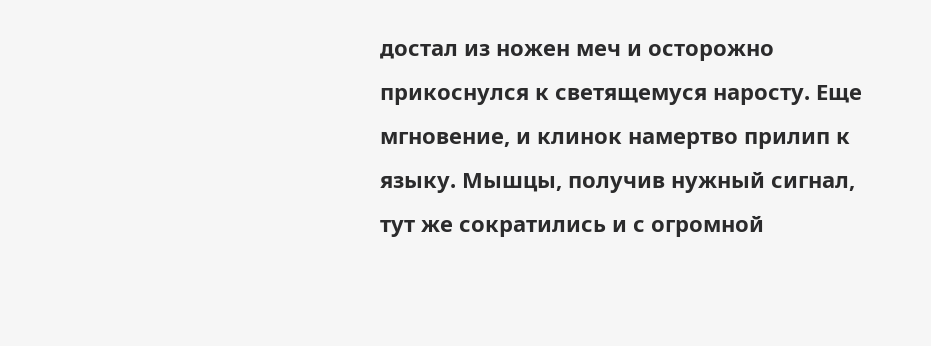достал из ножен меч и осторожно прикоснулся к светящемуся наросту. Еще мгновение, и клинок намертво прилип к языку. Мышцы, получив нужный сигнал, тут же сократились и с огромной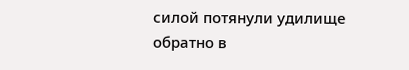силой потянули удилище обратно в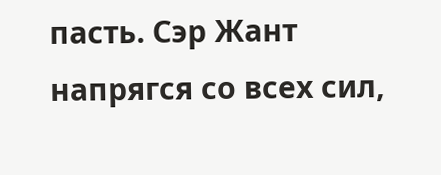пасть. Сэр Жант напрягся со всех сил,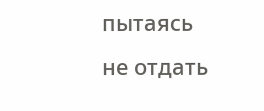пытаясь не отдать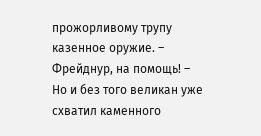прожорливому трупу казенное оружие. – Фрейднур, на помощь! – Но и без того великан уже схватил каменного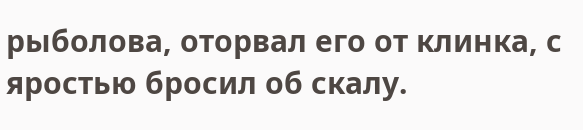рыболова, оторвал его от клинка, с яростью бросил об скалу.